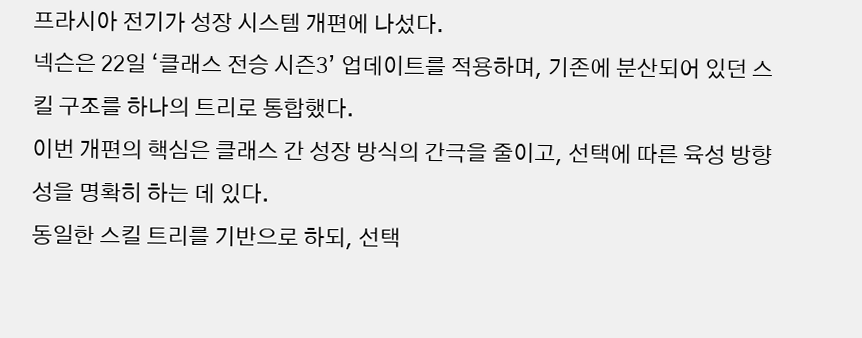프라시아 전기가 성장 시스템 개편에 나섰다.
넥슨은 22일 ‘클래스 전승 시즌3’ 업데이트를 적용하며, 기존에 분산되어 있던 스킬 구조를 하나의 트리로 통합했다.
이번 개편의 핵심은 클래스 간 성장 방식의 간극을 줄이고, 선택에 따른 육성 방향성을 명확히 하는 데 있다.
동일한 스킬 트리를 기반으로 하되, 선택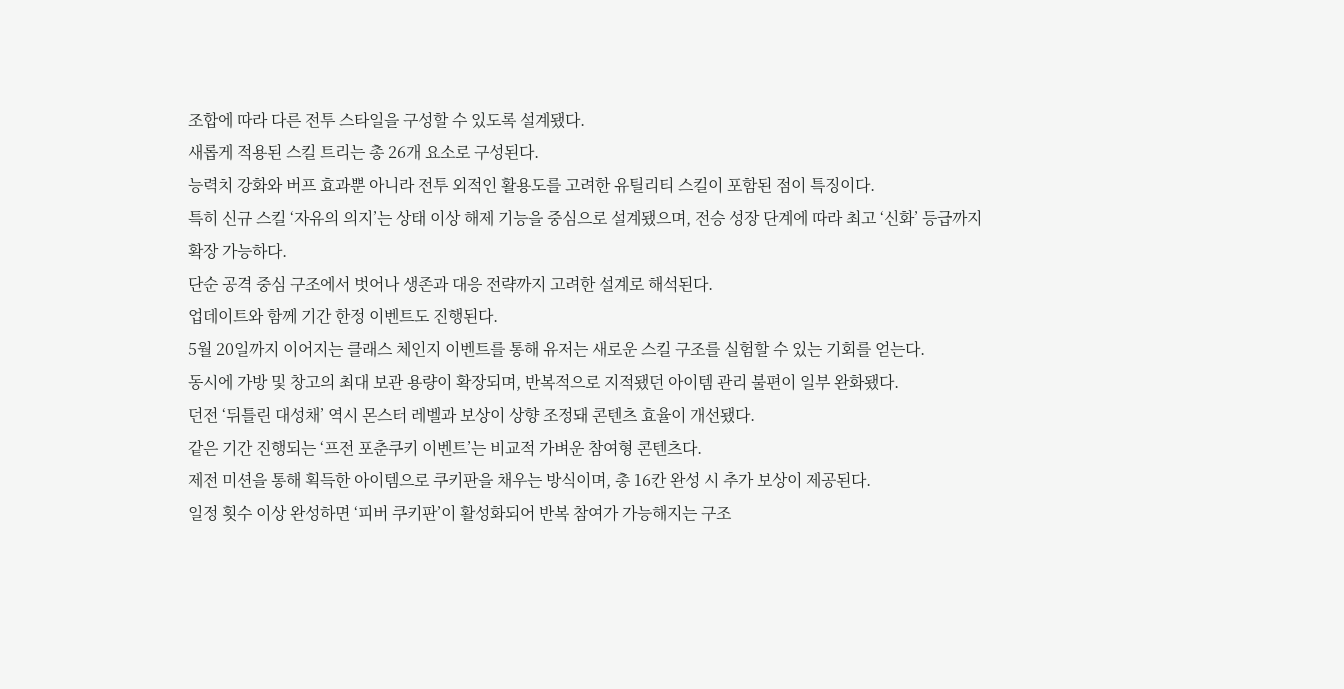조합에 따라 다른 전투 스타일을 구성할 수 있도록 설계됐다.
새롭게 적용된 스킬 트리는 총 26개 요소로 구성된다.
능력치 강화와 버프 효과뿐 아니라 전투 외적인 활용도를 고려한 유틸리티 스킬이 포함된 점이 특징이다.
특히 신규 스킬 ‘자유의 의지’는 상태 이상 해제 기능을 중심으로 설계됐으며, 전승 성장 단계에 따라 최고 ‘신화’ 등급까지 확장 가능하다.
단순 공격 중심 구조에서 벗어나 생존과 대응 전략까지 고려한 설계로 해석된다.
업데이트와 함께 기간 한정 이벤트도 진행된다.
5월 20일까지 이어지는 클래스 체인지 이벤트를 통해 유저는 새로운 스킬 구조를 실험할 수 있는 기회를 얻는다.
동시에 가방 및 창고의 최대 보관 용량이 확장되며, 반복적으로 지적됐던 아이템 관리 불편이 일부 완화됐다.
던전 ‘뒤틀린 대성채’ 역시 몬스터 레벨과 보상이 상향 조정돼 콘텐츠 효율이 개선됐다.
같은 기간 진행되는 ‘프전 포춘쿠키 이벤트’는 비교적 가벼운 참여형 콘텐츠다.
제전 미션을 통해 획득한 아이템으로 쿠키판을 채우는 방식이며, 총 16칸 완성 시 추가 보상이 제공된다.
일정 횟수 이상 완성하면 ‘피버 쿠키판’이 활성화되어 반복 참여가 가능해지는 구조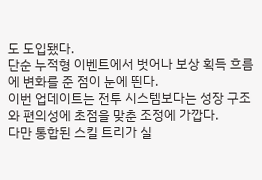도 도입됐다.
단순 누적형 이벤트에서 벗어나 보상 획득 흐름에 변화를 준 점이 눈에 띈다.
이번 업데이트는 전투 시스템보다는 성장 구조와 편의성에 초점을 맞춘 조정에 가깝다.
다만 통합된 스킬 트리가 실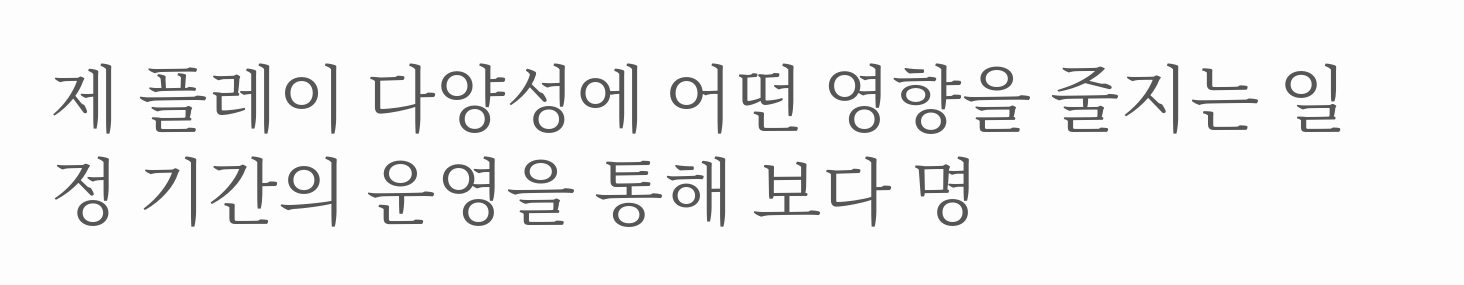제 플레이 다양성에 어떤 영향을 줄지는 일정 기간의 운영을 통해 보다 명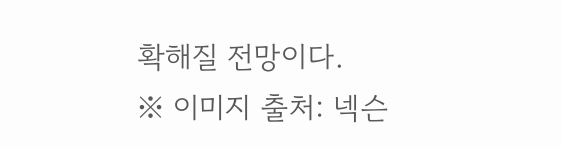확해질 전망이다.
※ 이미지 출처: 넥슨